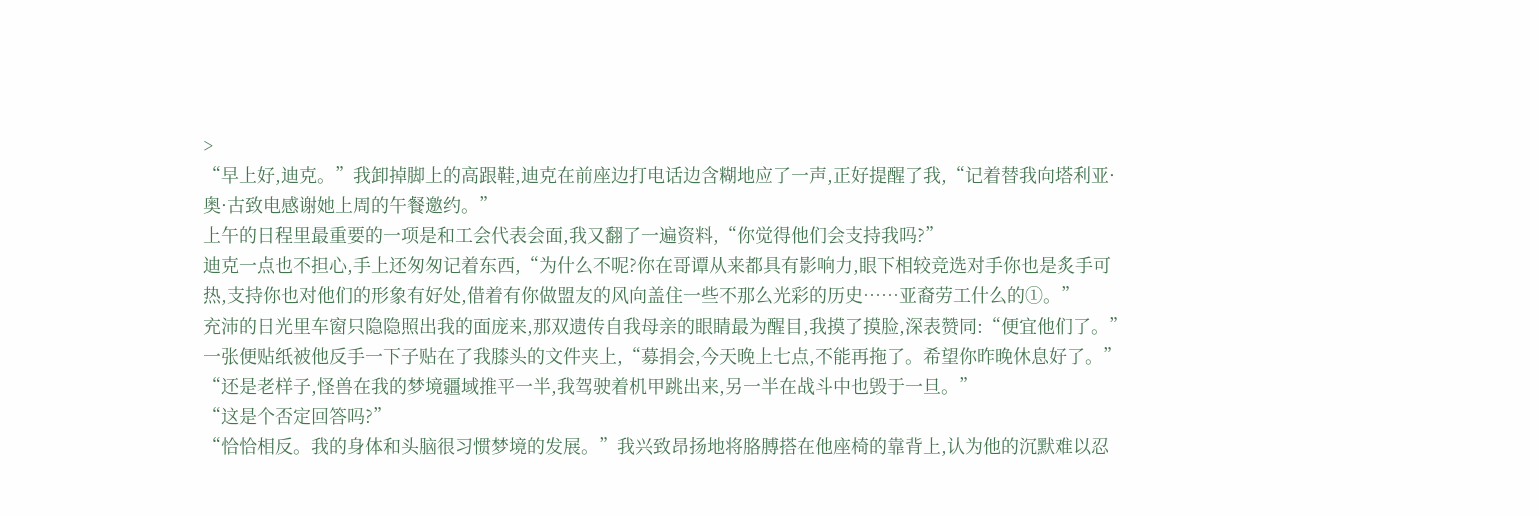>
“早上好,迪克。”我卸掉脚上的高跟鞋,迪克在前座边打电话边含糊地应了一声,正好提醒了我,“记着替我向塔利亚·奥·古致电感谢她上周的午餐邀约。”
上午的日程里最重要的一项是和工会代表会面,我又翻了一遍资料,“你觉得他们会支持我吗?”
迪克一点也不担心,手上还匆匆记着东西,“为什么不呢?你在哥谭从来都具有影响力,眼下相较竞选对手你也是炙手可热,支持你也对他们的形象有好处,借着有你做盟友的风向盖住一些不那么光彩的历史……亚裔劳工什么的①。”
充沛的日光里车窗只隐隐照出我的面庞来,那双遗传自我母亲的眼睛最为醒目,我摸了摸脸,深表赞同:“便宜他们了。”
一张便贴纸被他反手一下子贴在了我膝头的文件夹上,“募捐会,今天晚上七点,不能再拖了。希望你昨晚休息好了。”
“还是老样子,怪兽在我的梦境疆域推平一半,我驾驶着机甲跳出来,另一半在战斗中也毁于一旦。”
“这是个否定回答吗?”
“恰恰相反。我的身体和头脑很习惯梦境的发展。”我兴致昂扬地将胳膊搭在他座椅的靠背上,认为他的沉默难以忍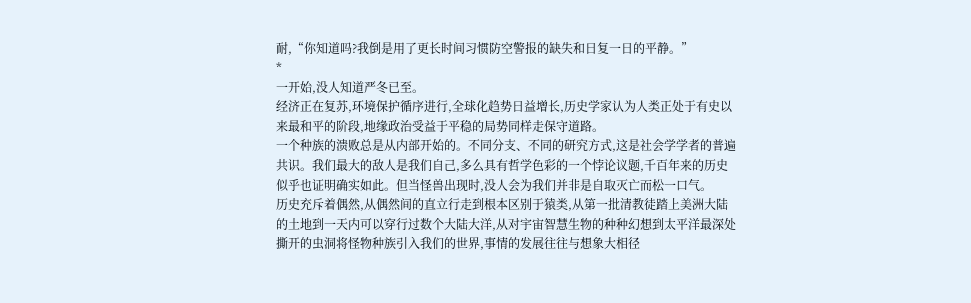耐,“你知道吗?我倒是用了更长时间习惯防空警报的缺失和日复一日的平静。”
*
一开始,没人知道严冬已至。
经济正在复苏,环境保护循序进行,全球化趋势日益增长,历史学家认为人类正处于有史以来最和平的阶段,地缘政治受益于平稳的局势同样走保守道路。
一个种族的溃败总是从内部开始的。不同分支、不同的研究方式,这是社会学学者的普遍共识。我们最大的敌人是我们自己,多么具有哲学色彩的一个悖论议题,千百年来的历史似乎也证明确实如此。但当怪兽出现时,没人会为我们并非是自取灭亡而松一口气。
历史充斥着偶然,从偶然间的直立行走到根本区别于猿类,从第一批清教徒踏上美洲大陆的土地到一天内可以穿行过数个大陆大洋,从对宇宙智慧生物的种种幻想到太平洋最深处撕开的虫洞将怪物种族引入我们的世界,事情的发展往往与想象大相径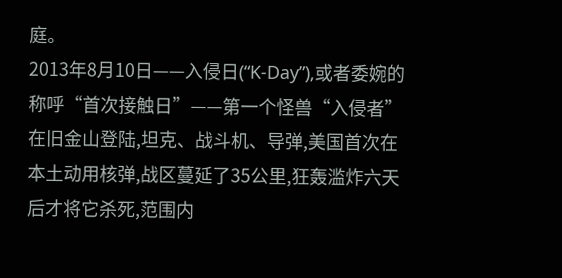庭。
2013年8月10日——入侵日(“K-Day”),或者委婉的称呼“首次接触日”——第一个怪兽“入侵者”在旧金山登陆,坦克、战斗机、导弹,美国首次在本土动用核弹,战区蔓延了35公里,狂轰滥炸六天后才将它杀死,范围内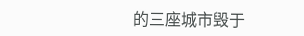的三座城市毁于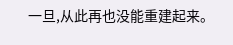一旦,从此再也没能重建起来。